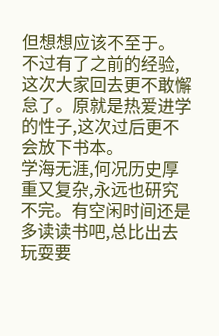但想想应该不至于。
不过有了之前的经验,这次大家回去更不敢懈怠了。原就是热爱进学的性子,这次过后更不会放下书本。
学海无涯,何况历史厚重又复杂,永远也研究不完。有空闲时间还是多读读书吧,总比出去玩耍要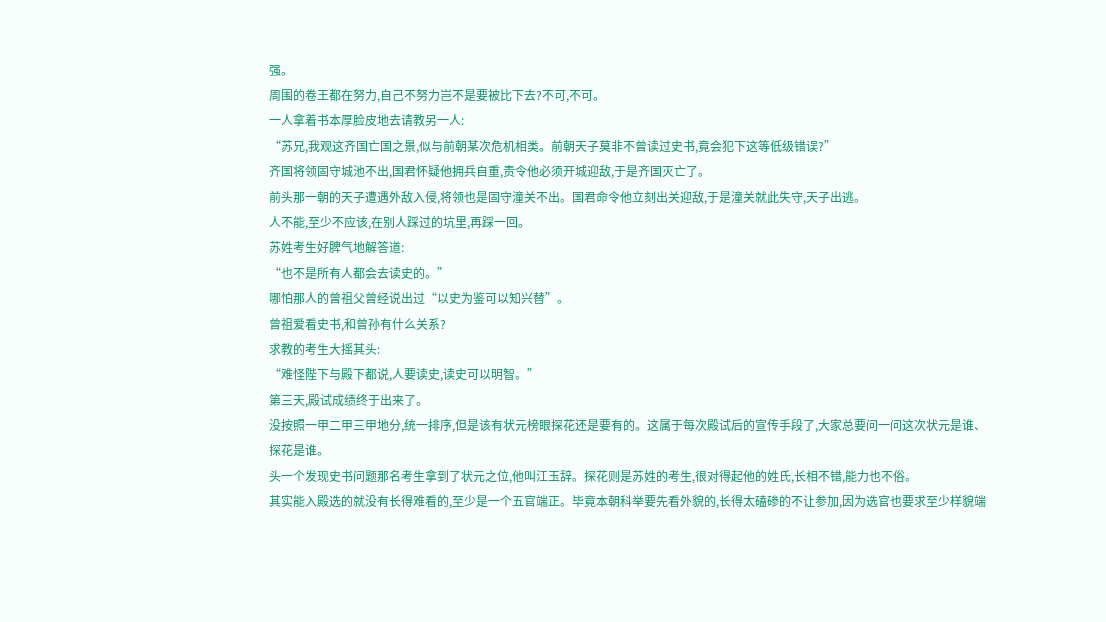强。
周围的卷王都在努力,自己不努力岂不是要被比下去?不可,不可。
一人拿着书本厚脸皮地去请教另一人:
“苏兄,我观这齐国亡国之景,似与前朝某次危机相类。前朝天子莫非不曾读过史书,竟会犯下这等低级错误?”
齐国将领固守城池不出,国君怀疑他拥兵自重,责令他必须开城迎敌,于是齐国灭亡了。
前头那一朝的天子遭遇外敌入侵,将领也是固守潼关不出。国君命令他立刻出关迎敌,于是潼关就此失守,天子出逃。
人不能,至少不应该,在别人踩过的坑里,再踩一回。
苏姓考生好脾气地解答道:
“也不是所有人都会去读史的。”
哪怕那人的曾祖父曾经说出过“以史为鉴可以知兴替”。
曾祖爱看史书,和曾孙有什么关系?
求教的考生大摇其头:
“难怪陛下与殿下都说,人要读史,读史可以明智。”
第三天,殿试成绩终于出来了。
没按照一甲二甲三甲地分,统一排序,但是该有状元榜眼探花还是要有的。这属于每次殿试后的宣传手段了,大家总要问一问这次状元是谁、探花是谁。
头一个发现史书问题那名考生拿到了状元之位,他叫江玉辞。探花则是苏姓的考生,很对得起他的姓氏,长相不错,能力也不俗。
其实能入殿选的就没有长得难看的,至少是一个五官端正。毕竟本朝科举要先看外貌的,长得太磕碜的不让参加,因为选官也要求至少样貌端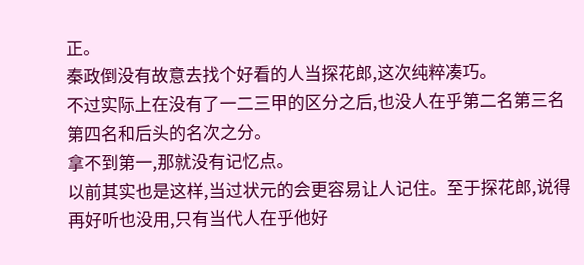正。
秦政倒没有故意去找个好看的人当探花郎,这次纯粹凑巧。
不过实际上在没有了一二三甲的区分之后,也没人在乎第二名第三名第四名和后头的名次之分。
拿不到第一,那就没有记忆点。
以前其实也是这样,当过状元的会更容易让人记住。至于探花郎,说得再好听也没用,只有当代人在乎他好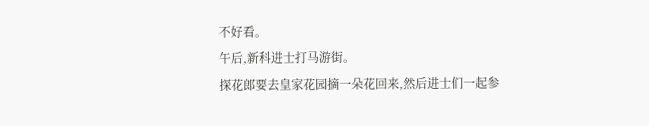不好看。
午后,新科进士打马游街。
探花郎要去皇家花园摘一朵花回来,然后进士们一起参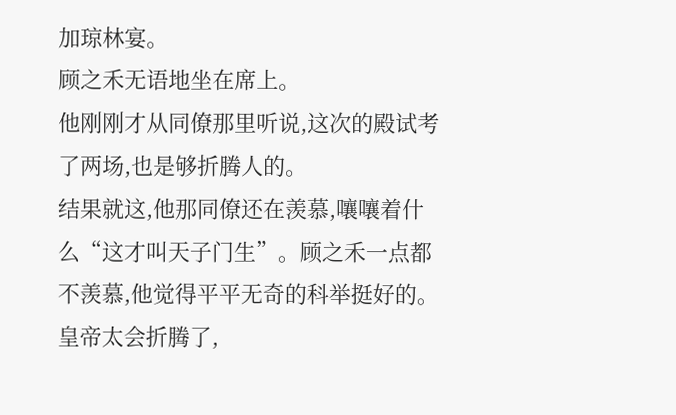加琼林宴。
顾之禾无语地坐在席上。
他刚刚才从同僚那里听说,这次的殿试考了两场,也是够折腾人的。
结果就这,他那同僚还在羡慕,嚷嚷着什么“这才叫天子门生”。顾之禾一点都不羡慕,他觉得平平无奇的科举挺好的。
皇帝太会折腾了,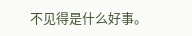不见得是什么好事。